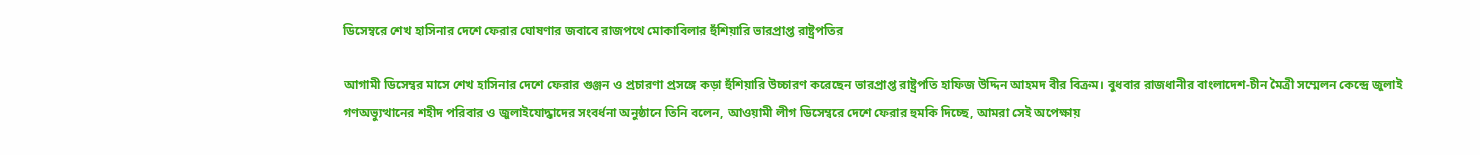ডিসেম্বরে শেখ হাসিনার দেশে ফেরার ঘোষণার জবাবে রাজপথে মোকাবিলার হুঁশিয়ারি ভারপ্রাপ্ত রাষ্ট্রপতির

আগামী ডিসেম্বর মাসে শেখ হাসিনার দেশে ফেরার গুঞ্জন ও প্রচারণা প্রসঙ্গে কড়া হুঁশিয়ারি উচ্চারণ করেছেন ভারপ্রাপ্ত রাষ্ট্রপতি হাফিজ উদ্দিন আহমদ বীর বিক্রম। বুধবার রাজধানীর বাংলাদেশ-চীন মৈত্রী সম্মেলন কেন্দ্রে জুলাই গণঅভ্যুত্থানের শহীদ পরিবার ও জুলাইযোদ্ধাদের সংবর্ধনা অনুষ্ঠানে তিনি বলেন, আওয়ামী লীগ ডিসেম্বরে দেশে ফেরার হুমকি দিচ্ছে, আমরা সেই অপেক্ষায়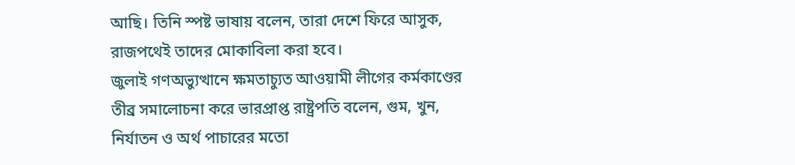আছি। তিনি স্পষ্ট ভাষায় বলেন, তারা দেশে ফিরে আসুক, রাজপথেই তাদের মোকাবিলা করা হবে।
জুলাই গণঅভ্যুত্থানে ক্ষমতাচ্যুত আওয়ামী লীগের কর্মকাণ্ডের তীব্র সমালোচনা করে ভারপ্রাপ্ত রাষ্ট্রপতি বলেন, গুম, খুন, নির্যাতন ও অর্থ পাচারের মতো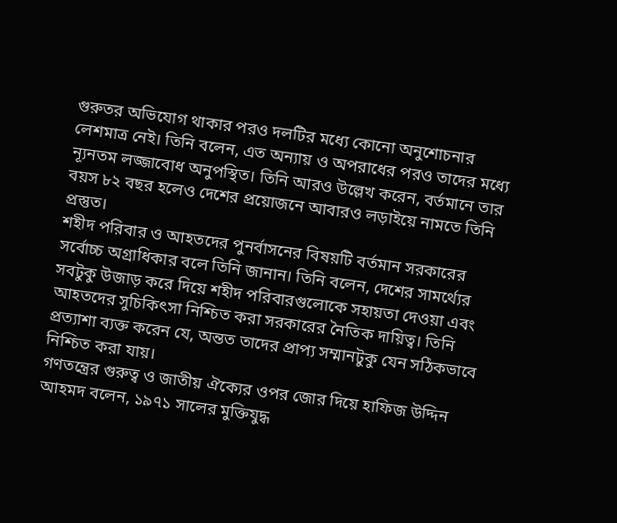গুরুতর অভিযোগ থাকার পরও দলটির মধ্যে কোনো অনুশোচনার লেশমাত্র নেই। তিনি বলেন, এত অন্যায় ও অপরাধের পরও তাদের মধ্যে ন্যূনতম লজ্জাবোধ অনুপস্থিত। তিনি আরও উল্লেখ করেন, বর্তমানে তার বয়স ৮২ বছর হলেও দেশের প্রয়োজনে আবারও লড়াইয়ে নামতে তিনি প্রস্তুত।
শহীদ পরিবার ও আহতদের পুনর্বাসনের বিষয়টি বর্তমান সরকারের সর্বোচ্চ অগ্রাধিকার বলে তিনি জানান। তিনি বলেন, দেশের সামর্থ্যের সবটুকু উজাড় করে দিয়ে শহীদ পরিবারগুলোকে সহায়তা দেওয়া এবং আহতদের সুচিকিৎসা নিশ্চিত করা সরকারের নৈতিক দায়িত্ব। তিনি প্রত্যাশা ব্যক্ত করেন যে, অন্তত তাদের প্রাপ্য সম্মানটুকু যেন সঠিকভাবে নিশ্চিত করা যায়।
গণতন্ত্রের গুরুত্ব ও জাতীয় ঐক্যের ওপর জোর দিয়ে হাফিজ উদ্দিন আহমদ বলেন, ১৯৭১ সালের মুক্তিযুদ্ধ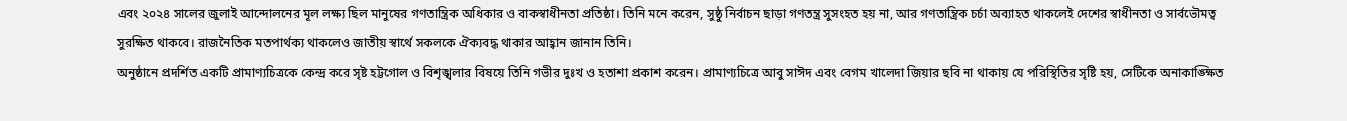এবং ২০২৪ সালের জুলাই আন্দোলনের মূল লক্ষ্য ছিল মানুষের গণতান্ত্রিক অধিকার ও বাকস্বাধীনতা প্রতিষ্ঠা। তিনি মনে করেন, সুষ্ঠু নির্বাচন ছাড়া গণতন্ত্র সুসংহত হয় না, আর গণতান্ত্রিক চর্চা অব্যাহত থাকলেই দেশের স্বাধীনতা ও সার্বভৌমত্ব সুরক্ষিত থাকবে। রাজনৈতিক মতপার্থক্য থাকলেও জাতীয় স্বার্থে সকলকে ঐক্যবদ্ধ থাকার আহ্বান জানান তিনি।
অনুষ্ঠানে প্রদর্শিত একটি প্রামাণ্যচিত্রকে কেন্দ্র করে সৃষ্ট হট্টগোল ও বিশৃঙ্খলার বিষয়ে তিনি গভীর দুঃখ ও হতাশা প্রকাশ করেন। প্রামাণ্যচিত্রে আবু সাঈদ এবং বেগম খালেদা জিয়ার ছবি না থাকায় যে পরিস্থিতির সৃষ্টি হয়, সেটিকে অনাকাঙ্ক্ষিত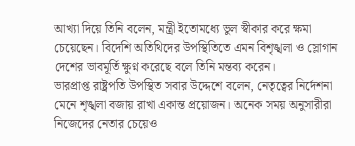আখ্যা দিয়ে তিনি বলেন, মন্ত্রী ইতোমধ্যে ভুল স্বীকার করে ক্ষমা চেয়েছেন। বিদেশি অতিথিদের উপস্থিতিতে এমন বিশৃঙ্খলা ও স্লোগান দেশের ভাবমূর্তি ক্ষুণ্ন করেছে বলে তিনি মন্তব্য করেন।
ভারপ্রাপ্ত রাষ্ট্রপতি উপস্থিত সবার উদ্দেশে বলেন, নেতৃত্বের নির্দেশনা মেনে শৃঙ্খলা বজায় রাখা একান্ত প্রয়োজন। অনেক সময় অনুসারীরা নিজেদের নেতার চেয়েও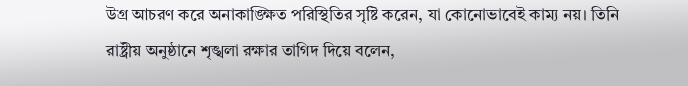উগ্র আচরণ করে অনাকাঙ্ক্ষিত পরিস্থিতির সৃষ্টি করেন, যা কোনোভাবেই কাম্য নয়। তিনি রাষ্ট্রীয় অনুষ্ঠানে শৃঙ্খলা রক্ষার তাগিদ দিয়ে বলেন,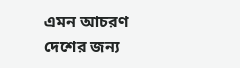এমন আচরণ দেশের জন্য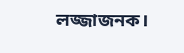লজ্জাজনক।